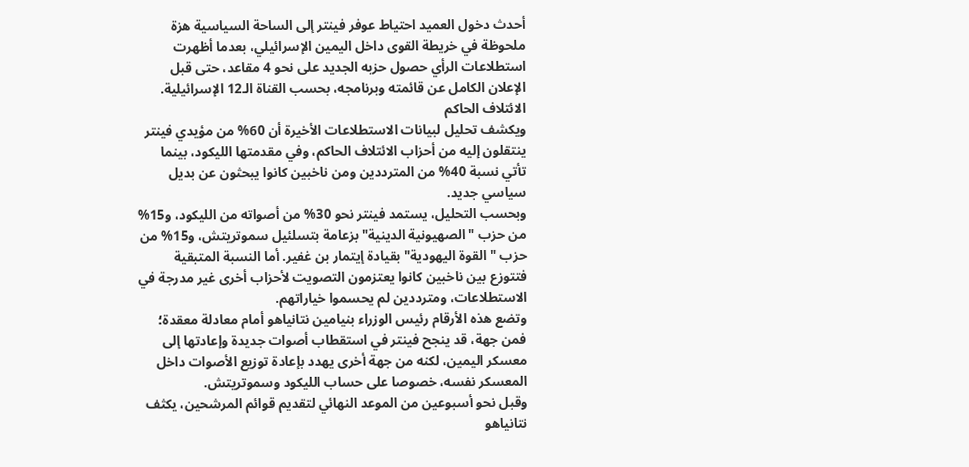أحدث دخول العميد احتياط عوفر فينتر إلى الساحة السياسية هزة ملحوظة في خريطة القوى داخل اليمين الإسرائيلي، بعدما أظهرت استطلاعات الرأي حصول حزبه الجديد على نحو 4 مقاعد، حتى قبل الإعلان الكامل عن قائمته وبرنامجه، بحسب القناة الـ12 الإسرائيلية.
الائتلاف الحاكم
ويكشف تحليل لبيانات الاستطلاعات الأخيرة أن 60% من مؤيدي فينتر ينتقلون إليه من أحزاب الائتلاف الحاكم، وفي مقدمتها الليكود، بينما تأتي نسبة 40% من المترددين ومن ناخبين كانوا يبحثون عن بديل سياسي جديد.
وبحسب التحليل، يستمد فينتر نحو 30% من أصواته من الليكود، و15% من حزب "الصهيونية الدينية" بزعامة بتسلئيل سموتريتش، و15% من حزب "القوة اليهودية" بقيادة إيتمار بن غفير. أما النسبة المتبقية فتتوزع بين ناخبين كانوا يعتزمون التصويت لأحزاب أخرى غير مدرجة في الاستطلاعات، ومترددين لم يحسموا خياراتهم.
وتضع هذه الأرقام رئيس الوزراء بنيامين نتانياهو أمام معادلة معقدة؛ فمن جهة، قد ينجح فينتر في استقطاب أصوات جديدة وإعادتها إلى معسكر اليمين، لكنه من جهة أخرى يهدد بإعادة توزيع الأصوات داخل المعسكر نفسه، خصوصا على حساب الليكود وسموتريتش.
وقبل نحو أسبوعين من الموعد النهائي لتقديم قوائم المرشحين، يكثف نتانياهو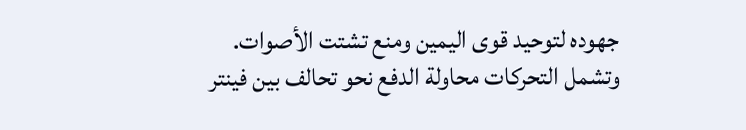جهوده لتوحيد قوى اليمين ومنع تشتت الأصوات. وتشمل التحركات محاولة الدفع نحو تحالف بين فينتر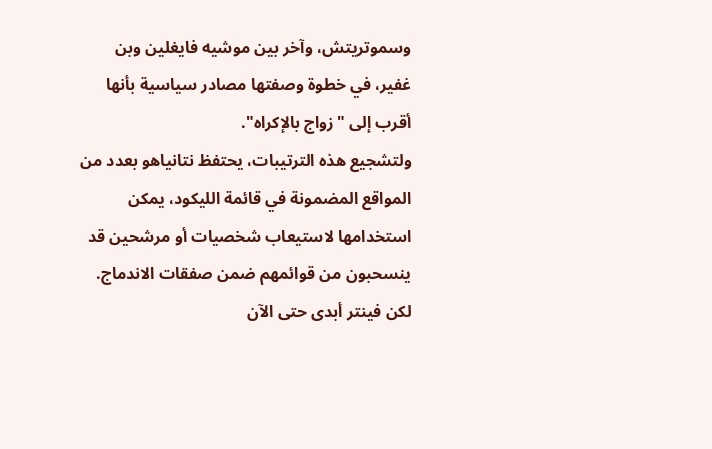وسموتريتش، وآخر بين موشيه فايغلين وبن غفير، في خطوة وصفتها مصادر سياسية بأنها أقرب إلى "زواج بالإكراه".
ولتشجيع هذه الترتيبات، يحتفظ نتانياهو بعدد من المواقع المضمونة في قائمة الليكود، يمكن استخدامها لاستيعاب شخصيات أو مرشحين قد ينسحبون من قوائمهم ضمن صفقات الاندماج.
لكن فينتر أبدى حتى الآن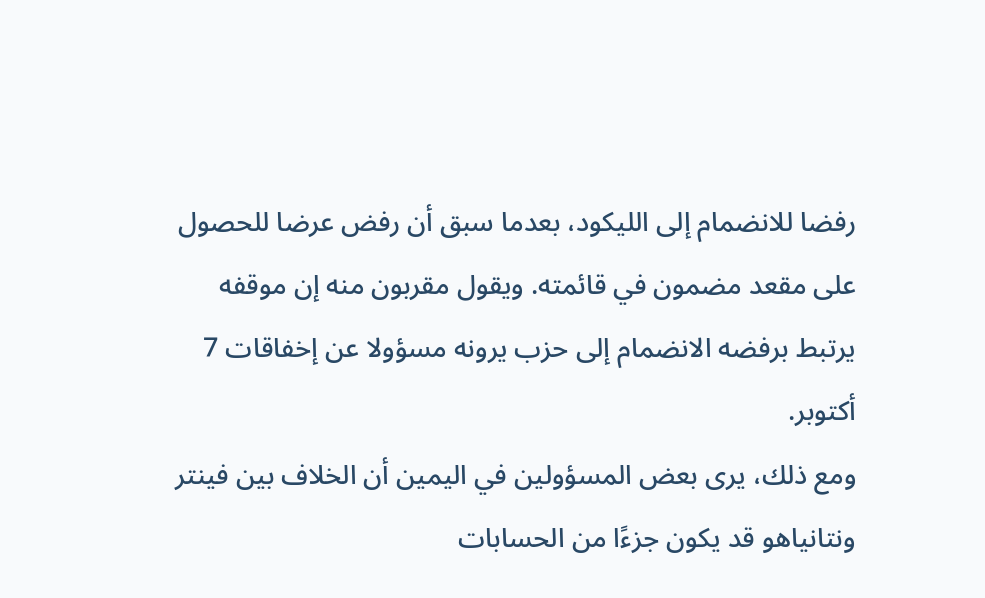رفضا للانضمام إلى الليكود، بعدما سبق أن رفض عرضا للحصول على مقعد مضمون في قائمته. ويقول مقربون منه إن موقفه يرتبط برفضه الانضمام إلى حزب يرونه مسؤولا عن إخفاقات 7 أكتوبر.
ومع ذلك، يرى بعض المسؤولين في اليمين أن الخلاف بين فينتر ونتانياهو قد يكون جزءًا من الحسابات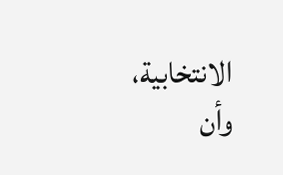الانتخابية، وأن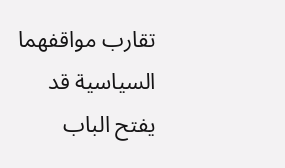تقارب مواقفهما السياسية قد يفتح الباب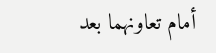أمام تعاونهما بعد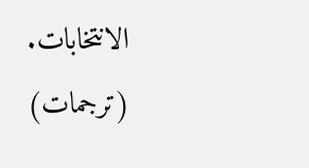الانتخابات.
(ترجمات)